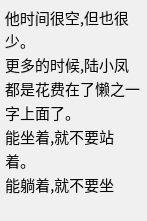他时间很空,但也很少。
更多的时候,陆小凤都是花费在了懒之一字上面了。
能坐着,就不要站着。
能躺着,就不要坐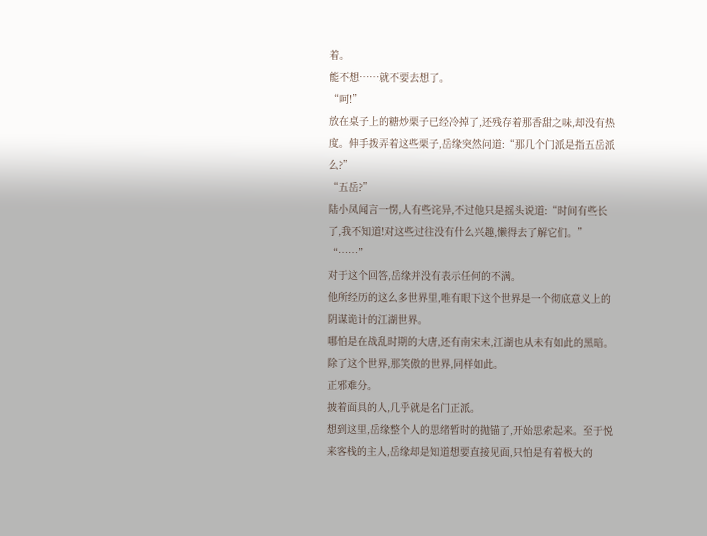着。
能不想……就不要去想了。
“呵!”
放在桌子上的糖炒栗子已经冷掉了,还残存着那香甜之味,却没有热度。伸手拨弄着这些栗子,岳缘突然问道:“那几个门派是指五岳派么?”
“五岳?”
陆小凤闻言一愣,人有些诧异,不过他只是摇头说道:“时间有些长了,我不知道!对这些过往没有什么兴趣,懒得去了解它们。”
“……”
对于这个回答,岳缘并没有表示任何的不满。
他所经历的这么多世界里,唯有眼下这个世界是一个彻底意义上的阴谋诡计的江湖世界。
哪怕是在战乱时期的大唐,还有南宋末,江湖也从未有如此的黑暗。
除了这个世界,那笑傲的世界,同样如此。
正邪难分。
披着面具的人,几乎就是名门正派。
想到这里,岳缘整个人的思绪暂时的抛锚了,开始思索起来。至于悦来客栈的主人,岳缘却是知道想要直接见面,只怕是有着极大的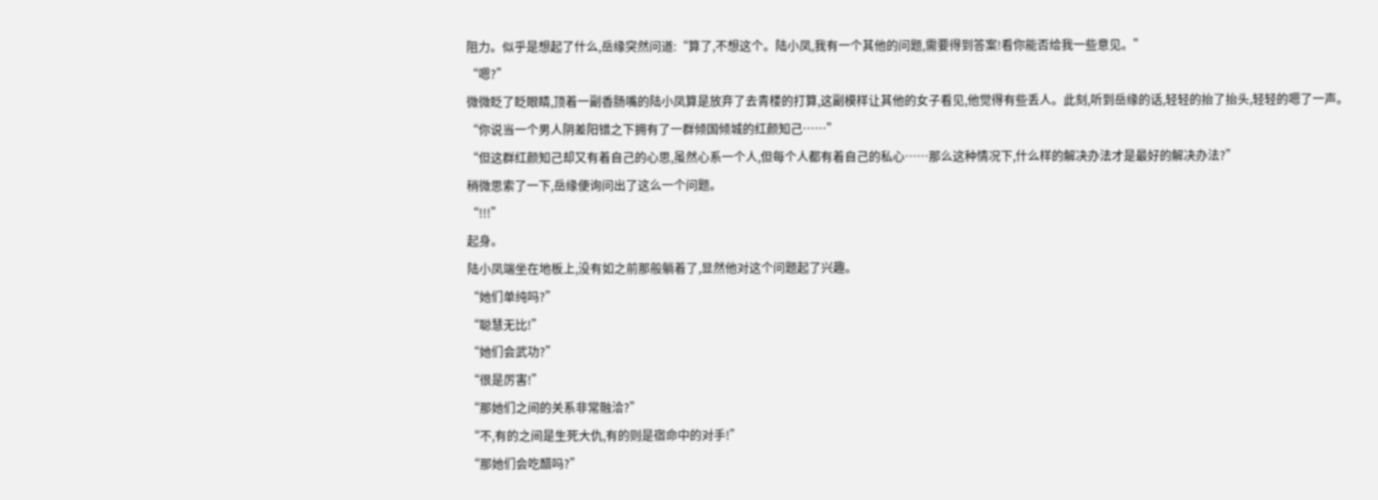阻力。似乎是想起了什么,岳缘突然问道:“算了,不想这个。陆小凤,我有一个其他的问题,需要得到答案!看你能否给我一些意见。”
“嗯?”
微微眨了眨眼睛,顶着一副香肠嘴的陆小凤算是放弃了去青楼的打算,这副模样让其他的女子看见,他觉得有些丢人。此刻,听到岳缘的话,轻轻的抬了抬头,轻轻的嗯了一声。
“你说当一个男人阴差阳错之下拥有了一群倾国倾城的红颜知己……”
“但这群红颜知己却又有着自己的心思,虽然心系一个人,但每个人都有着自己的私心……那么这种情况下,什么样的解决办法才是最好的解决办法?”
稍微思索了一下,岳缘便询问出了这么一个问题。
“!!!”
起身。
陆小凤端坐在地板上,没有如之前那般躺着了,显然他对这个问题起了兴趣。
“她们单纯吗?”
“聪慧无比!”
“她们会武功?”
“很是厉害!”
“那她们之间的关系非常融洽?”
“不,有的之间是生死大仇,有的则是宿命中的对手!”
“那她们会吃醋吗?”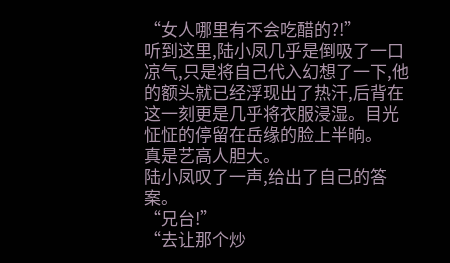“女人哪里有不会吃醋的?!”
听到这里,陆小凤几乎是倒吸了一口凉气,只是将自己代入幻想了一下,他的额头就已经浮现出了热汗,后背在这一刻更是几乎将衣服浸湿。目光怔怔的停留在岳缘的脸上半晌。
真是艺高人胆大。
陆小凤叹了一声,给出了自己的答案。
“兄台!”
“去让那个炒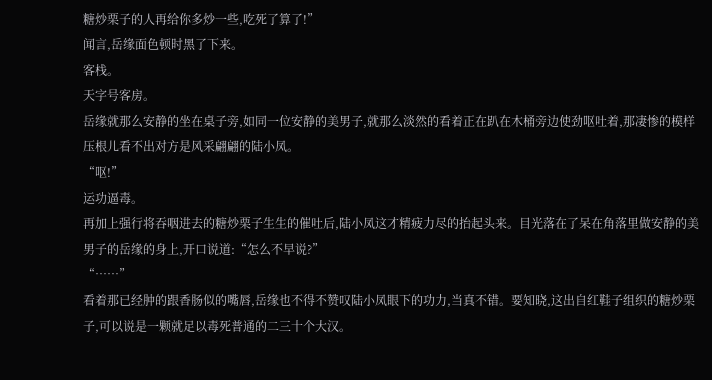糖炒栗子的人再给你多炒一些,吃死了算了!”
闻言,岳缘面色顿时黑了下来。
客栈。
天字号客房。
岳缘就那么安静的坐在桌子旁,如同一位安静的美男子,就那么淡然的看着正在趴在木桶旁边使劲呕吐着,那凄惨的模样压根儿看不出对方是风采翩翩的陆小凤。
“呕!”
运功逼毒。
再加上强行将吞咽进去的糖炒栗子生生的催吐后,陆小凤这才精疲力尽的抬起头来。目光落在了呆在角落里做安静的美男子的岳缘的身上,开口说道:“怎么不早说?”
“……”
看着那已经肿的跟香肠似的嘴唇,岳缘也不得不赞叹陆小凤眼下的功力,当真不错。要知晓,这出自红鞋子组织的糖炒栗子,可以说是一颗就足以毒死普通的二三十个大汉。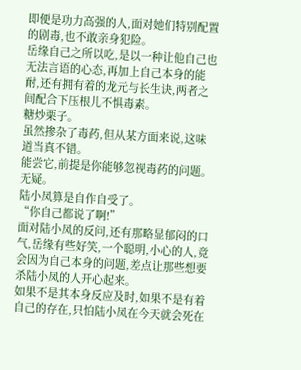即便是功力高强的人,面对她们特别配置的剧毒,也不敢亲身犯险。
岳缘自己之所以吃,是以一种让他自己也无法言语的心态,再加上自己本身的能耐,还有拥有着的龙元与长生诀,两者之间配合下压根儿不惧毒素。
糖炒栗子。
虽然掺杂了毒药,但从某方面来说,这味道当真不错。
能尝它,前提是你能够忽视毒药的问题。
无疑。
陆小凤算是自作自受了。
“你自己都说了啊!”
面对陆小凤的反问,还有那略显郁闷的口气,岳缘有些好笑,一个聪明,小心的人,竟会因为自己本身的问题,差点让那些想要杀陆小凤的人开心起来。
如果不是其本身反应及时,如果不是有着自己的存在,只怕陆小凤在今天就会死在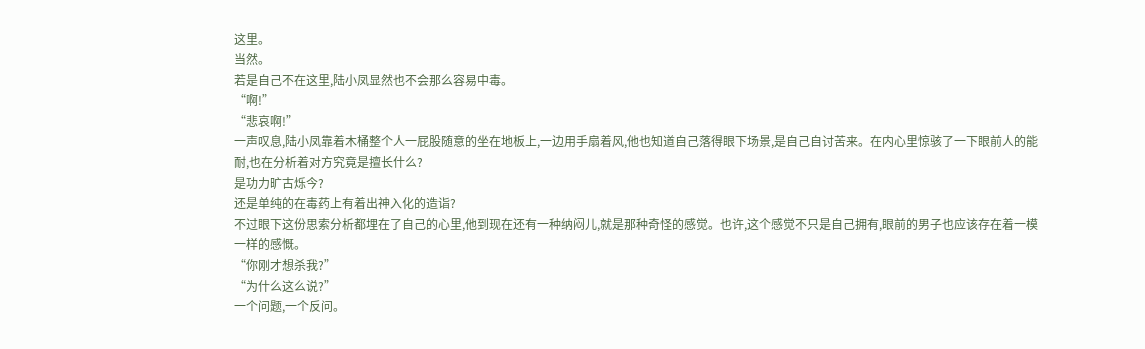这里。
当然。
若是自己不在这里,陆小凤显然也不会那么容易中毒。
“啊!”
“悲哀啊!”
一声叹息,陆小凤靠着木桶整个人一屁股随意的坐在地板上,一边用手扇着风,他也知道自己落得眼下场景,是自己自讨苦来。在内心里惊骇了一下眼前人的能耐,也在分析着对方究竟是擅长什么?
是功力旷古烁今?
还是单纯的在毒药上有着出神入化的造诣?
不过眼下这份思索分析都埋在了自己的心里,他到现在还有一种纳闷儿,就是那种奇怪的感觉。也许,这个感觉不只是自己拥有,眼前的男子也应该存在着一模一样的感慨。
“你刚才想杀我?”
“为什么这么说?”
一个问题,一个反问。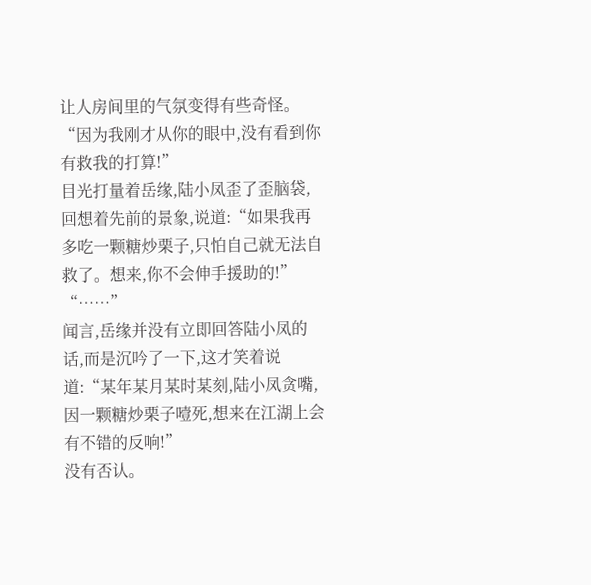让人房间里的气氛变得有些奇怪。
“因为我刚才从你的眼中,没有看到你有救我的打算!”
目光打量着岳缘,陆小凤歪了歪脑袋,回想着先前的景象,说道:“如果我再多吃一颗糖炒栗子,只怕自己就无法自救了。想来,你不会伸手援助的!”
“……”
闻言,岳缘并没有立即回答陆小凤的话,而是沉吟了一下,这才笑着说道:“某年某月某时某刻,陆小凤贪嘴,因一颗糖炒栗子噎死,想来在江湖上会有不错的反响!”
没有否认。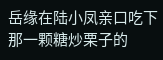岳缘在陆小凤亲口吃下那一颗糖炒栗子的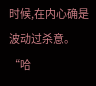时候,在内心确是波动过杀意。
“哈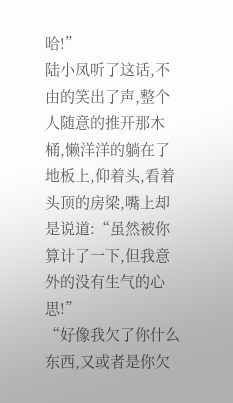哈!”
陆小凤听了这话,不由的笑出了声,整个人随意的推开那木桶,懒洋洋的躺在了地板上,仰着头,看着头顶的房梁,嘴上却是说道:“虽然被你算计了一下,但我意外的没有生气的心思!”
“好像我欠了你什么东西,又或者是你欠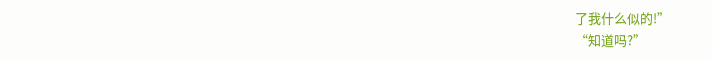了我什么似的!”
“知道吗?”